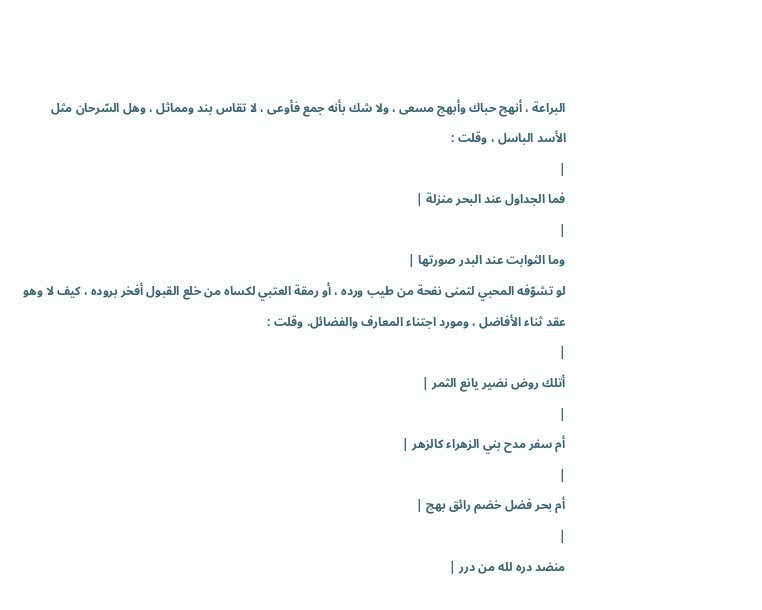البراعة ، أنهج حباك وأبهج مسعى ، ولا شك بأنه جمع فأوعى ، لا تقاس بند ومماثل ، وهل السّرحان مثل الأسد الباسل ، وقلت :
|
فما الجداول عند البحر منزلة |
|
وما الثوابت عند البدر صورتها |
لو تشوّفه المحبي لتمنى نفحة من طيب ورده ، أو رمقة العتبي لكساه من خلع القبول أفخر بروده ، كيف لا وهو عقد ثناء الأفاضل ، ومورد اجتناء المعارف والفضائل. وقلت :
|
أتلك روض نضير يانع الثمر |
|
أم سفر مدح بني الزهراء كالزهر |
|
أم بحر فضل خضم رائق بهج |
|
منضد دره لله من درر |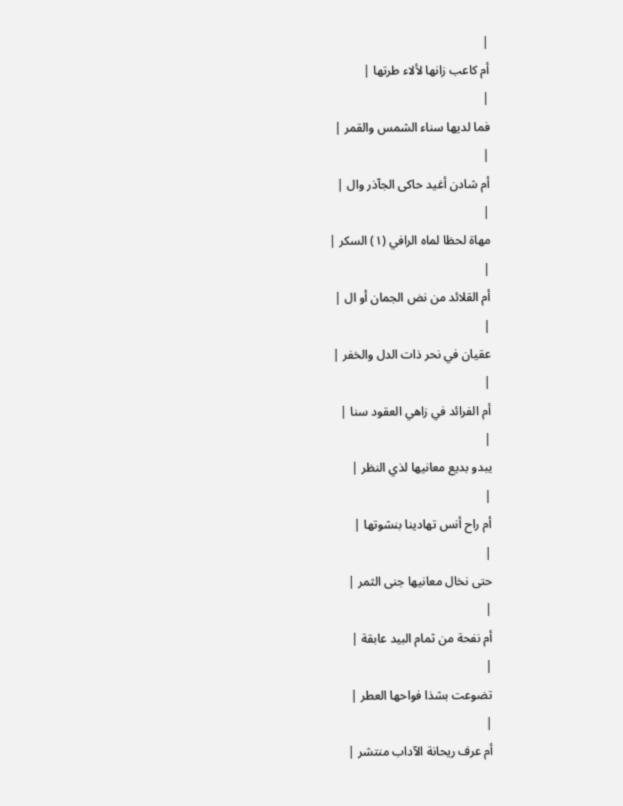|
أم كاعب زانها لألاء طرتها |
|
فما لديها سناء الشمس والقمر |
|
أم شادن أغيد حاكى الجآذر وال |
|
مهاة لحظا لماه الرافي (١) السكر |
|
أم القلائد من نض الجمان أو ال |
|
عقيان في نحر ذات الدل والخفر |
|
أم الفرائد في زاهي العقود سنا |
|
يبدو بديع معانيها لذي النظر |
|
أم راح أنس تهادينا بنشوتها |
|
حتى نخال معانيها جنى الثمر |
|
أم نفحة من ثمام البيد عابقة |
|
تضوعت بشذا فواحها العطر |
|
أم عرف ريحانة الآداب منتشر |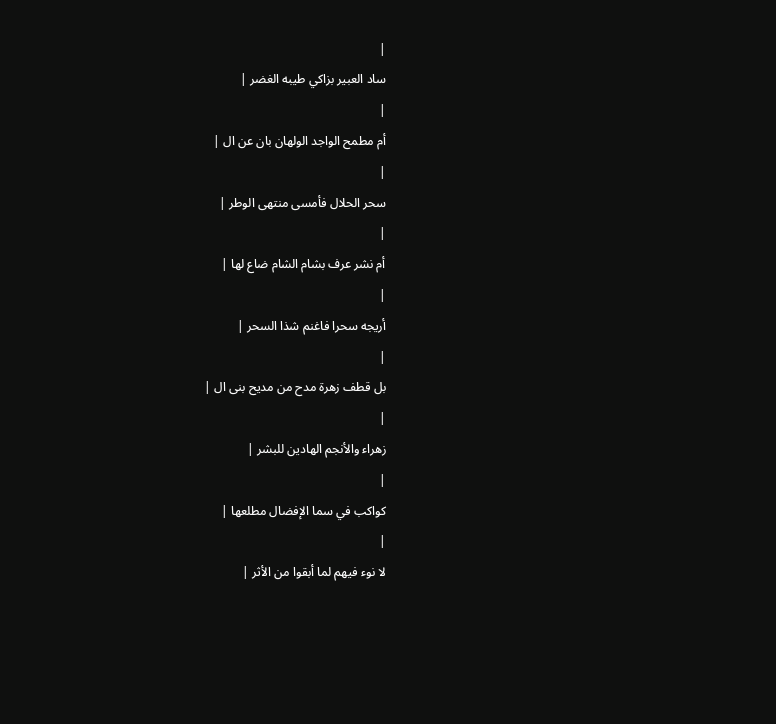|
ساد العبير بزاكي طيبه الغضر |
|
أم مطمح الواجد الولهان بان عن ال |
|
سحر الحلال فأمسى منتهى الوطر |
|
أم نشر عرف بشام الشام ضاع لها |
|
أريجه سحرا فاغنم شذا السحر |
|
بل قطف زهرة مدح من مديح بنى ال |
|
زهراء والأنجم الهادين للبشر |
|
كواكب في سما الإفضال مطلعها |
|
لا نوء فيهم لما أبقوا من الأثر |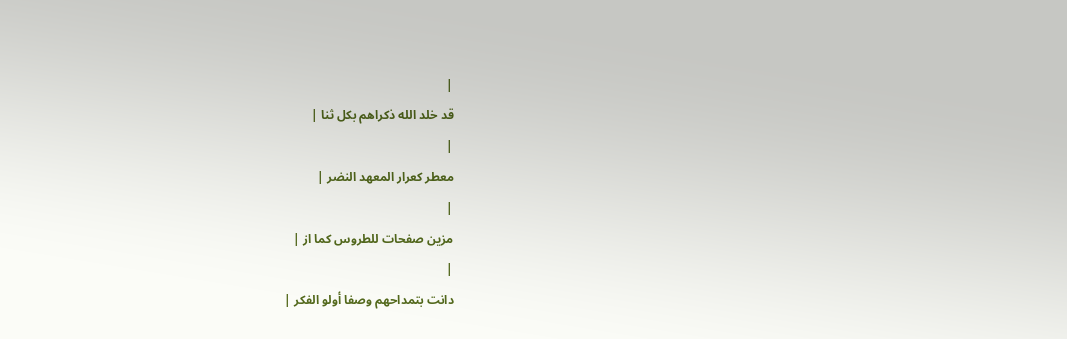|
قد خلد الله ذكراهم بكل ثنا |
|
معطر كعرار المعهد النضر |
|
مزين صفحات للطروس كما از |
|
دانت بتمداحهم وصفا أولو الفكر |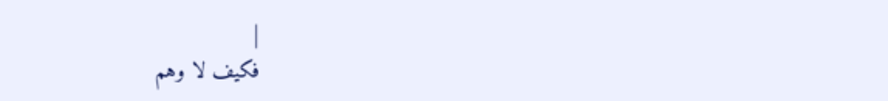|
فكيف لا وهم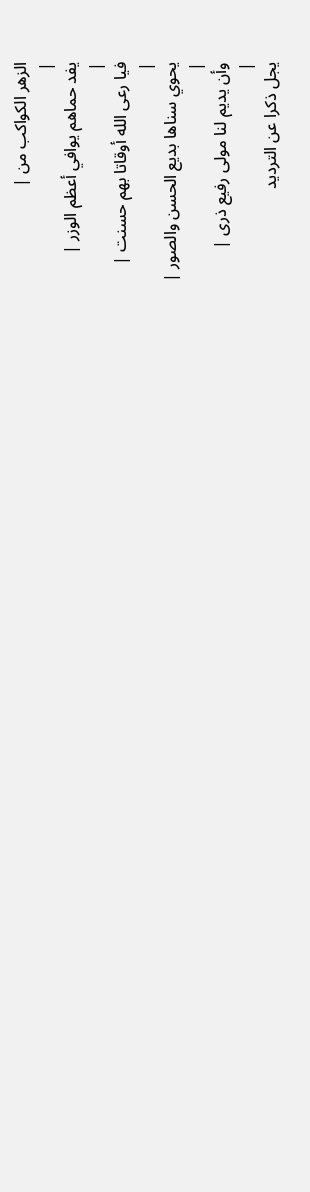الزهر الكواكب من |
|
يفد حماهم يوافي أعظم الوزر |
|
فيا رعى الله أوقاتا بهم حسنت |
|
يحوي سناها بديع الحسن والصور |
|
وأن يديم لنا مولى رفيع ذرى |
|
يجل ذكرا عن الترديد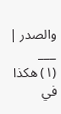والصدر |
___
(١) هكذا في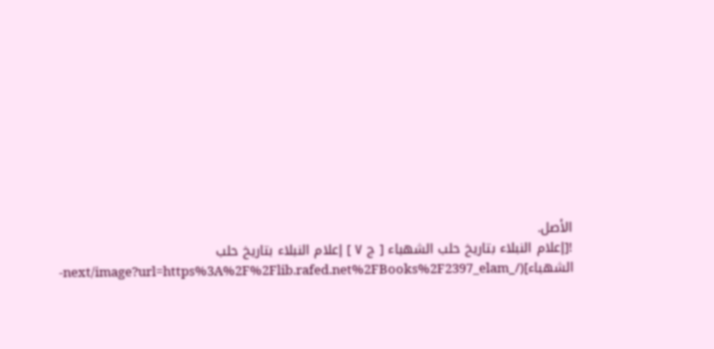الأصل.
![إعلام النبلاء بتاريخ حلب الشهباء [ ج ٧ ] إعلام النبلاء بتاريخ حلب الشهباء](/_next/image?url=https%3A%2F%2Flib.rafed.net%2FBooks%2F2397_elam-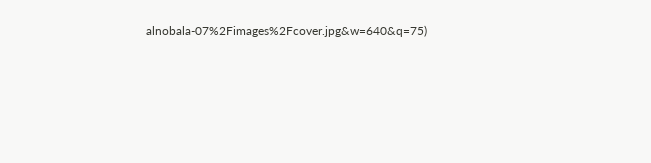alnobala-07%2Fimages%2Fcover.jpg&w=640&q=75)